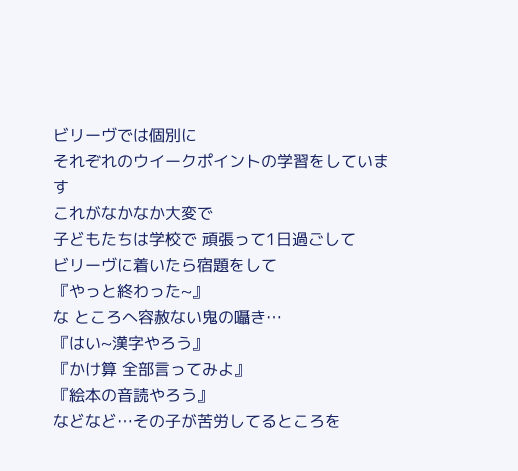ビリーヴでは個別に
それぞれのウイークポイントの学習をしています
これがなかなか大変で
子どもたちは学校で 頑張って1日過ごして
ビリーヴに着いたら宿題をして
『やっと終わった~』
な ところへ容赦ない鬼の囁き…
『はい~漢字やろう』
『かけ算 全部言ってみよ』
『絵本の音読やろう』
などなど…その子が苦労してるところを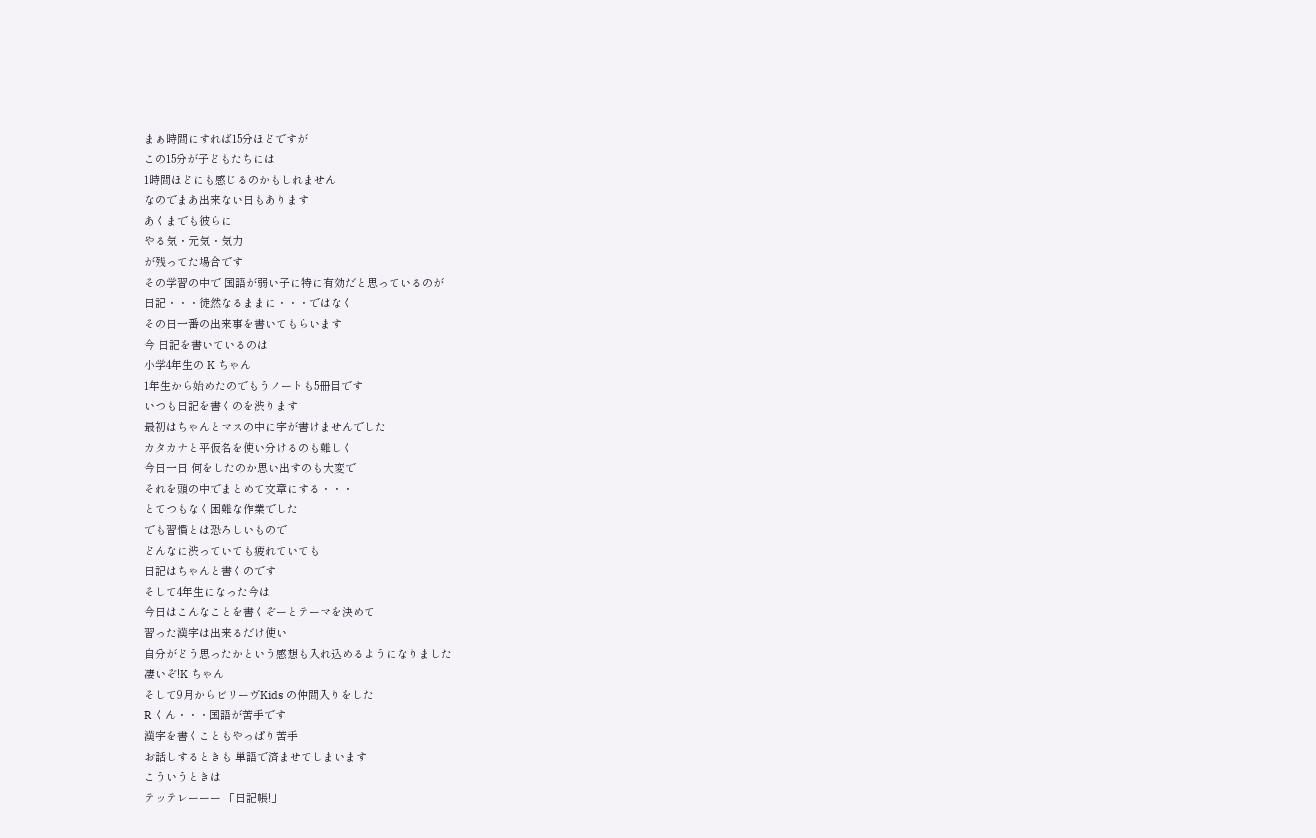まぁ時間にすれば15分ほどですが
この15分が子どもたちには
1時間ほどにも感じるのかもしれません
なのでまあ出来ない日もあります
あくまでも彼らに
やる気・元気・気力
が残ってた場合です
その学習の中で 国語が弱い子に特に有効だと思っているのが
日記・・・徒然なるままに・・・ではなく
その日一番の出来事を書いてもらいます
今 日記を書いているのは
小学4年生の K ちゃん
1年生から始めたのでもうノートも5冊目です
いつも日記を書くのを渋ります
最初はちゃんとマスの中に字が書けませんでした
カタカナと平仮名を使い分けるのも難しく
今日一日 何をしたのか思い出すのも大変で
それを頭の中でまとめて文章にする・・・
とてつもなく困難な作業でした
でも習慣とは恐ろしいもので
どんなに渋っていても疲れていても
日記はちゃんと書くのです
そして4年生になった今は
今日はこんなことを書くぞーとテーマを決めて
習った漢字は出来るだけ使い
自分がどう思ったかという感想も入れ込めるようになりました
凄いぞ!K ちゃん
そして9月からビリーヴKids の仲間入りをした
R くん・・・国語が苦手です
漢字を書くこともやっぱり苦手
お話しするときも 単語で済ませてしまいます
こういうときは
テッテレーーー 「日記帳!」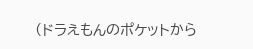(ドラえもんのポケットから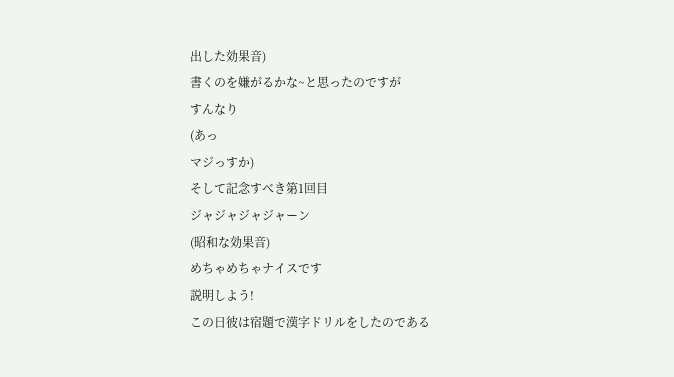出した効果音)
書くのを嫌がるかな~と思ったのですが
すんなり
(あっ
マジっすか)
そして記念すべき第1回目
ジャジャジャジャーン
(昭和な効果音)
めちゃめちゃナイスです
説明しよう!
この日彼は宿題で漢字ドリルをしたのである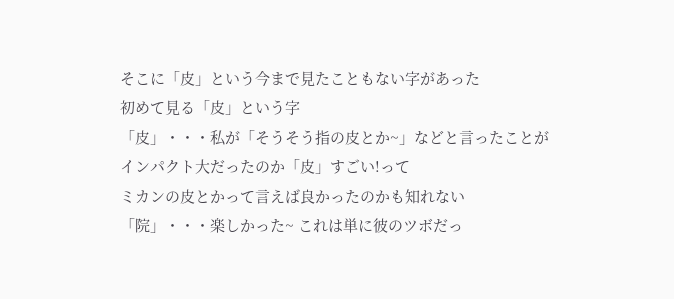そこに「皮」という今まで見たこともない字があった
初めて見る「皮」という字
「皮」・・・私が「そうそう指の皮とか~」などと言ったことが
インパクト大だったのか「皮」すごい!って
ミカンの皮とかって言えば良かったのかも知れない
「院」・・・楽しかった~ これは単に彼のツボだっ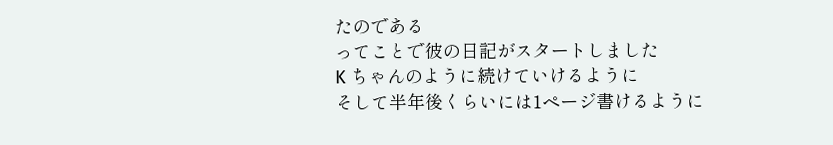たのである
ってことで彼の日記がスタートしました
K ちゃんのように続けていけるように
そして半年後くらいには1ページ書けるように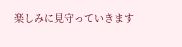楽しみに見守っていきます